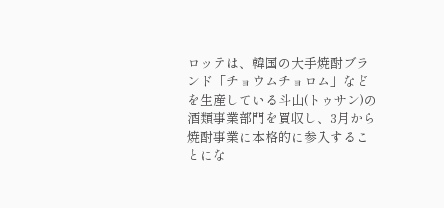ロッテは、韓国の大手焼酎ブランド「チョウムチョロム」などを生産している斗山(トゥサン)の酒類事業部門を買収し、3月から焼酎事業に本格的に参入することにな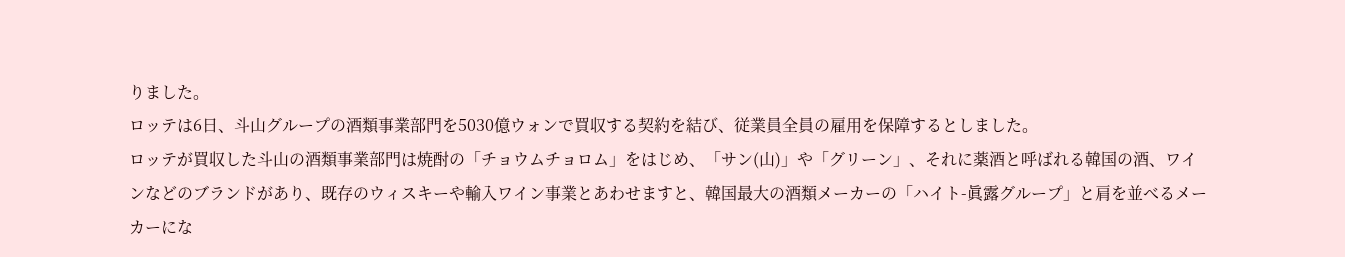りました。
ロッテは6日、斗山グループの酒類事業部門を5030億ウォンで買収する契約を結び、従業員全員の雇用を保障するとしました。
ロッテが買収した斗山の酒類事業部門は焼酎の「チョウムチョロム」をはじめ、「サン(山)」や「グリーン」、それに薬酒と呼ばれる韓国の酒、ワインなどのブランドがあり、既存のウィスキーや輸入ワイン事業とあわせますと、韓国最大の酒類メーカーの「ハイト-眞露グループ」と肩を並べるメーカーにな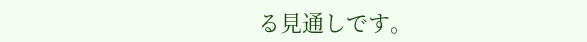る見通しです。